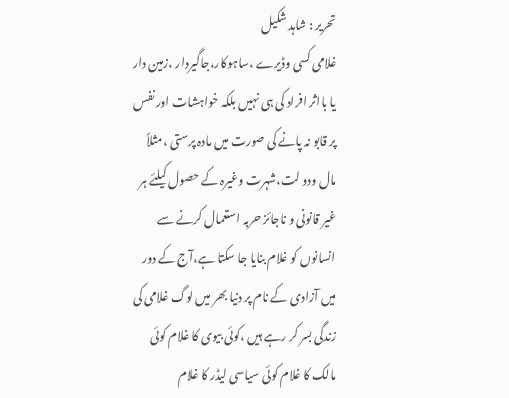تحریر : شاہد شکیل
غلامی کسی وڈیرے ،ساہوکار،جاگیردار ،زمین دار یا بااثر افراد کی ہی نہیں بلکہ خواہشات اور نفس پر قابو نہ پانے کی صورت میں مادہ پرستی ،مثلاً مال ودو لت،شہرت وغیرہ کے حصول کیلئے ہر غیر قانونی و ناجائز حربہ استعمال کرنے سے انسانوں کو غلام بنایا جا سکتا ہے،آج کے دور میں آزادی کے نام پر دنیا بھر میں لوگ غلامی کی زندگی بسر کر رہے ہیں ،کوئی بیوی کا غلام کوئی مالک کا غلام کوئی سیاسی لیڈر کا غلام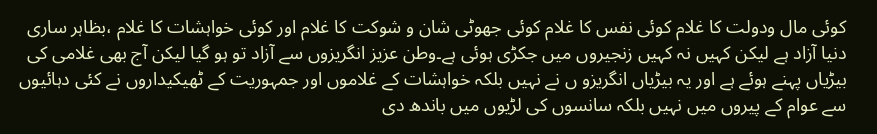کوئی مال ودولت کا غلام کوئی نفس کا غلام کوئی جھوٹی شان و شوکت کا غلام اور کوئی خواہشات کا غلام ،بظاہر ساری دنیا آزاد ہے لیکن کہیں نہ کہیں زنجیروں میں جکڑی ہوئی ہے۔وطن عزیز انگریزوں سے آزاد تو ہو گیا لیکن آج بھی غلامی کی بیڑیاں پہنے ہوئے ہے اور یہ بیڑیاں انگریزو ں نے نہیں بلکہ خواہشات کے غلاموں اور جمہوریت کے ٹھیکیداروں نے کئی دہائیوں سے عوام کے پیروں میں نہیں بلکہ سانسوں کی لڑیوں میں باندھ دی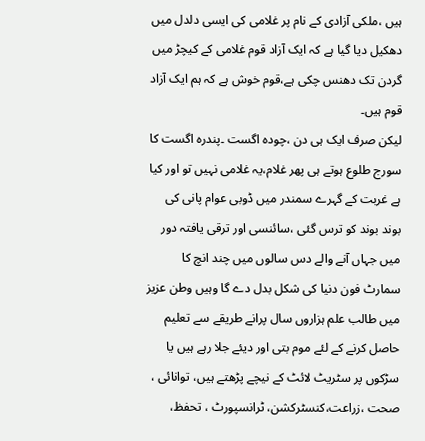ہیں ،ملکی آزادی کے نام پر غلامی کی ایسی دلدل میں دھکیل دیا گیا ہے کہ ایک آزاد قوم غلامی کے کیچڑ میں گردن تک دھنس چکی ہے،قوم خوش ہے کہ ہم ایک آزاد قوم ہیں۔
لیکن صرف ایک ہی دن ،چودہ اگست ۔پندرہ اگست کا سورج طلوع ہوتے ہی پھر غلام،یہ غلامی نہیں تو اور کیا ہے غربت کے گہرے سمندر میں ڈوبی عوام پانی کی بوند بوند کو ترس گئی ،سائنسی اور ترقی یافتہ دور میں جہاں آنے والے دس سالوں میں چند انچ کا سمارٹ فون دنیا کی شکل بدل دے گا وہیں وطن عزیز میں طالب علم ہزاروں سال پرانے طریقے سے تعلیم حاصل کرنے کے لئے موم بتی اور دیئے جلا رہے ہیں یا سڑکوں پر سٹریٹ لائٹ کے نیچے پڑھتے ہیں، توانائی ، صحت ،زراعت،کنسٹرکشن، ٹرانسپورٹ ، تحفظ،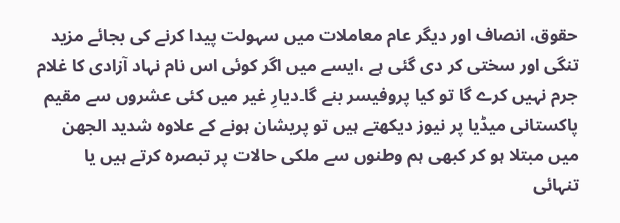حقوق، انصاف اور دیگر عام معاملات میں سہولت پیدا کرنے کی بجائے مزید تنگی اور سختی کر دی گئی ہے ،ایسے میں اگر کوئی اس نام نہاد آزادی کا غلام جرم نہیں کرے گا تو کیا پروفیسر بنے گا۔دیارِ غیر میں کئی عشروں سے مقیم پاکستانی میڈیا پر نیوز دیکھتے ہیں تو پریشان ہونے کے علاوہ شدید الجھن میں مبتلا ہو کر کبھی ہم وطنوں سے ملکی حالات پر تبصرہ کرتے ہیں یا تنہائی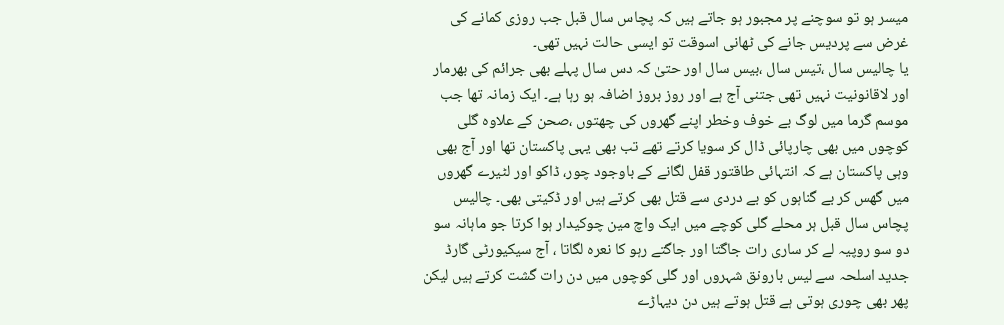میسر ہو تو سوچنے پر مجبور ہو جاتے ہیں کہ پچاس سال قبل جب روزی کمانے کی غرض سے پردیس جانے کی ٹھانی اسوقت تو ایسی حالت نہیں تھی۔
یا چالیس سال ،تیس سال ،بیس سال اور حتیٰ کہ دس سال پہلے بھی جرائم کی بھرمار اور لاقانونیت نہیں تھی جتنی آج ہے اور روز بروز اضافہ ہو رہا ہے۔ ایک زمانہ تھا جب موسم گرما میں لوگ بے خوف وخطر اپنے گھروں کی چھتوں ،صحن کے علاوہ گلی کوچوں میں بھی چارپائی ڈال کر سویا کرتے تھے تب بھی یہی پاکستان تھا اور آج بھی وہی پاکستان ہے کہ انتہائی طاقتور قفل لگانے کے باوجود چور، ڈاکو اور لٹیرے گھروں میں گھس کر بے گناہوں کو بے دردی سے قتل بھی کرتے ہیں اور ڈکیتی بھی۔ چالیس پچاس سال قبل ہر محلے گلی کوچے میں ایک واچ مین چوکیدار ہوا کرتا جو ماہانہ سو دو سو روپیہ لے کر ساری رات جاگتا اور جاگتے رہو کا نعرہ لگاتا ، آج سیکیورٹی گارڈ جدید اسلحہ سے لیس بارونق شہروں اور گلی کوچوں میں دن رات گشت کرتے ہیں لیکن پھر بھی چوری ہوتی ہے قتل ہوتے ہیں دن دیہاڑے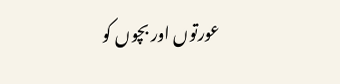عورتوں اور بچوں کو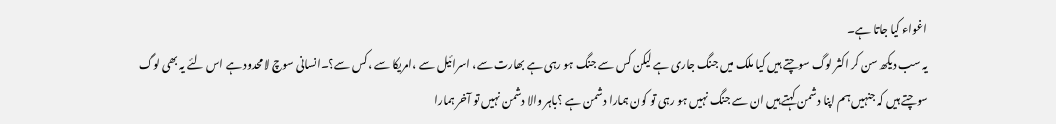اغواء کیا جاتا ہے۔
یہ سب دیکھ سن کر اکثر لوگ سوچتے ہیں کیا ملک میں جنگ جاری ہے لیکن کس سے جنگ ہو رہی ہے بھارت سے، اسرائیل سے ،امریکا سے ،کس سے؟۔انسانی سوچ لامحدود ہے اس لئے یہ بھی لوگ سوچتے ہیں کہ جنہیں ہم اپنا دشمن کہتے ہیں ان سے جنگ نہیں ہو رہی تو کون ہمارا دشمن ہے ؟باہر والا دشمن نہیں تو آخر ہمارا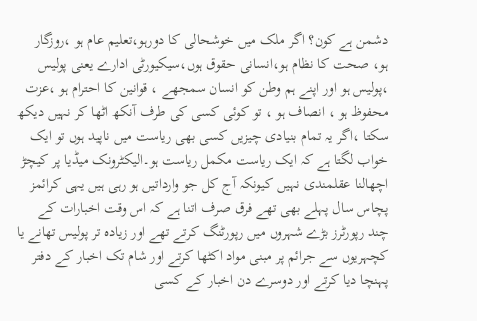دشمن ہے کون؟ اگر ملک میں خوشحالی کا دورہو،تعلیم عام ہو ،روزگار ہو، صحت کا نظام ہو،انسانی حقوق ہوں،سیکیورٹی ادارے یعنی پولیس ،پولیس ہو اور اپنے ہم وطن کو انسان سمجھے ، قوانین کا احترام ہو ،عزت محفوظ ہو ، انصاف ہو ، تو کوئی کسی کی طرف آنکھ اٹھا کر نہیں دیکھ سکتا ،اگر یہ تمام بنیادی چیزیں کسی بھی ریاست میں ناپید ہوں تو ایک خواب لگتا ہے کہ ایک ریاست مکمل ریاست ہو۔الیکٹرونک میڈیا پر کیچڑ اچھالنا عقلمندی نہیں کیونکہ آج کل جو وارداتیں ہو رہی ہیں یہی کرائمز پچاس سال پہلے بھی تھے فرق صرف اتنا ہے کہ اس وقت اخبارات کے چند رپورٹرز بڑے شہروں میں رپورٹنگ کرتے تھے اور زیادہ تر پولیس تھانے یا کچہریوں سے جرائم پر مبنی مواد اکٹھا کرتے اور شام تک اخبار کے دفتر پہنچا دیا کرتے اور دوسرے دن اخبار کے کسی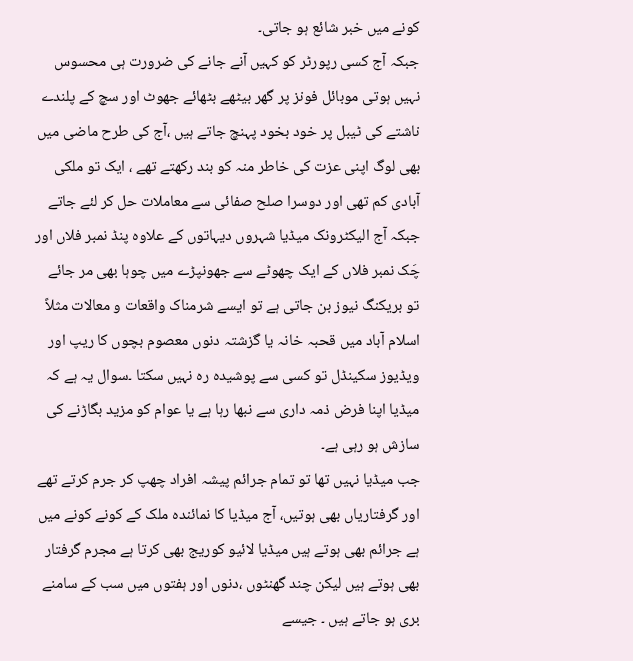کونے میں خبر شائع ہو جاتی۔
جبکہ آج کسی رپورٹر کو کہیں آنے جانے کی ضرورت ہی محسوس نہیں ہوتی موبائل فونز پر گھر بیٹھے بٹھائے جھوٹ اور سچ کے پلندے ناشتے کی ٹیبل پر خود بخود پہنچ جاتے ہیں ،آج کی طرح ماضی میں بھی لوگ اپنی عزت کی خاطر منہ کو بند رکھتے تھے ، ایک تو ملکی آبادی کم تھی اور دوسرا صلح صفائی سے معاملات حل کر لئے جاتے جبکہ آج الیکٹرونک میڈیا شہروں دیہاتوں کے علاوہ پنڈ نمبر فلاں اور چَک نمبر فلاں کے ایک چھوٹے سے جھونپڑے میں چوہا بھی مر جائے تو بریکنگ نیوز بن جاتی ہے تو ایسے شرمناک واقعات و معالات مثلاً اسلام آباد میں قحبہ خانہ یا گزشتہ دنوں معصوم بچوں کا ریپ اور ویڈیوز سکینڈل تو کسی سے پوشیدہ رہ نہیں سکتا ۔سوال یہ ہے کہ میڈیا اپنا فرض ذمہ داری سے نبھا رہا ہے یا عوام کو مزید بگاڑنے کی سازش ہو رہی ہے۔
جب میڈیا نہیں تھا تو تمام جرائم پیشہ افراد چھپ کر جرم کرتے تھے اور گرفتاریاں بھی ہوتیں، آج میڈیا کا نمائندہ ملک کے کونے کونے میں ہے جرائم بھی ہوتے ہیں میڈیا لائیو کوریج بھی کرتا ہے مجرم گرفتار بھی ہوتے ہیں لیکن چند گھنٹوں ،دنوں اور ہفتوں میں سب کے سامنے بری ہو جاتے ہیں ۔ جیسے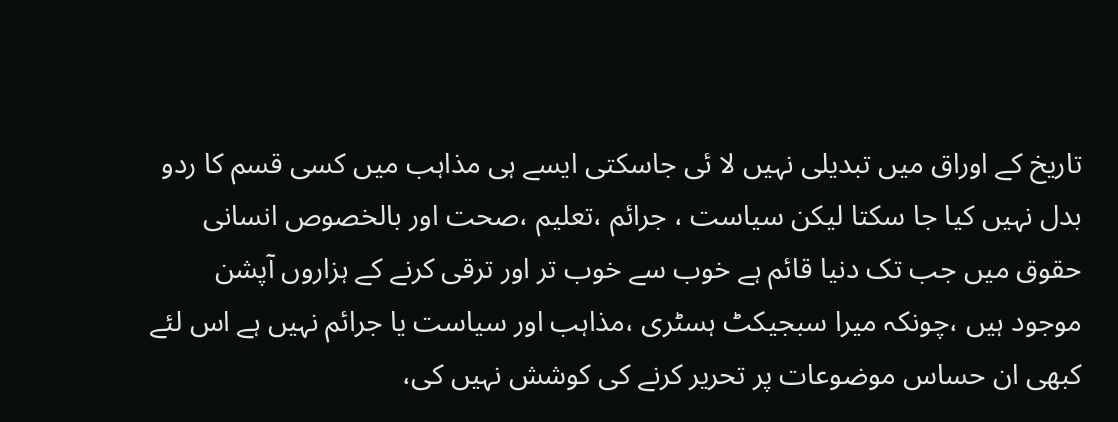تاریخ کے اوراق میں تبدیلی نہیں لا ئی جاسکتی ایسے ہی مذاہب میں کسی قسم کا ردو بدل نہیں کیا جا سکتا لیکن سیاست ، جرائم ،تعلیم ،صحت اور بالخصوص انسانی حقوق میں جب تک دنیا قائم ہے خوب سے خوب تر اور ترقی کرنے کے ہزاروں آپشن موجود ہیں ،چونکہ میرا سبجیکٹ ہسٹری ،مذاہب اور سیاست یا جرائم نہیں ہے اس لئے کبھی ان حساس موضوعات پر تحریر کرنے کی کوشش نہیں کی،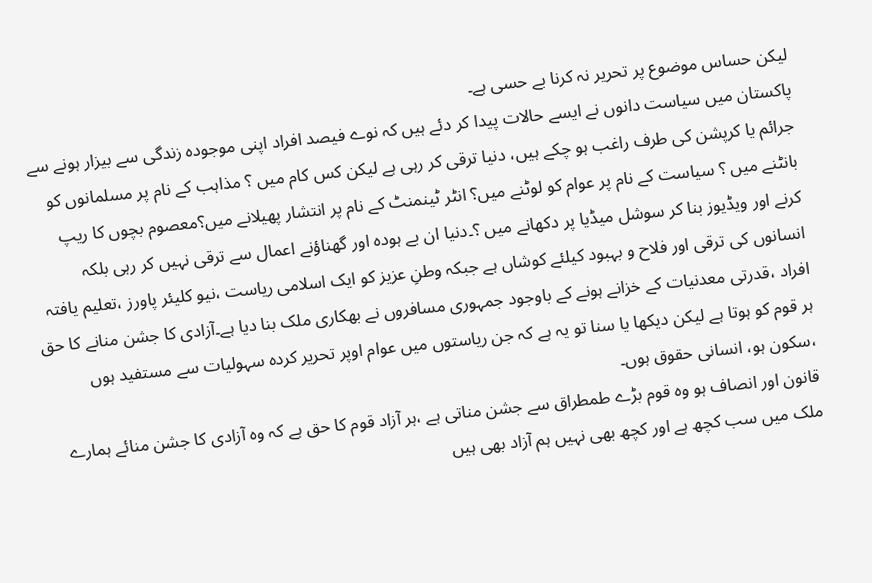لیکن حساس موضوع پر تحریر نہ کرنا بے حسی ہے۔
پاکستان میں سیاست دانوں نے ایسے حالات پیدا کر دئے ہیں کہ نوے فیصد افراد اپنی موجودہ زندگی سے بیزار ہونے سے جرائم یا کرپشن کی طرف راغب ہو چکے ہیں، دنیا ترقی کر رہی ہے لیکن کس کام میں ؟ مذاہب کے نام پر مسلمانوں کو بانٹنے میں ؟ سیاست کے نام پر عوام کو لوٹنے میں؟ انٹر ٹینمنٹ کے نام پر انتشار پھیلانے میں؟معصوم بچوں کا ریپ کرنے اور ویڈیوز بنا کر سوشل میڈیا پر دکھانے میں ؟۔دنیا ان بے ہودہ اور گھناؤنے اعمال سے ترقی نہیں کر رہی بلکہ انسانوں کی ترقی اور فلاح و بہبود کیلئے کوشاں ہے جبکہ وطنِ عزیز کو ایک اسلامی ریاست ،نیو کلیئر پاورز ،تعلیم یافتہ افراد ،قدرتی معدنیات کے خزانے ہونے کے باوجود جمہوری مسافروں نے بھکاری ملک بنا دیا ہے۔آزادی کا جشن منانے کا حق ہر قوم کو ہوتا ہے لیکن دیکھا یا سنا تو یہ ہے کہ جن ریاستوں میں عوام اوپر تحریر کردہ سہولیات سے مستفید ہوں ،سکون ہو، انسانی حقوق ہوں۔
قانون اور انصاف ہو وہ قوم بڑے طمطراق سے جشن مناتی ہے ،ہر آزاد قوم کا حق ہے کہ وہ آزادی کا جشن منائے ہمارے ملک میں سب کچھ ہے اور کچھ بھی نہیں ہم آزاد بھی ہیں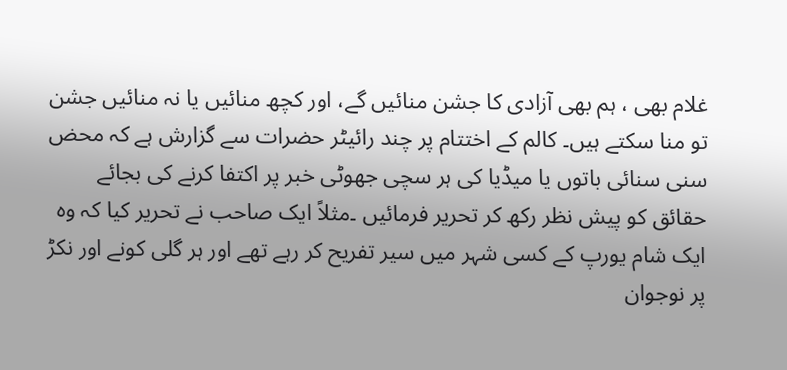غلام بھی ، ہم بھی آزادی کا جشن منائیں گے، اور کچھ منائیں یا نہ منائیں جشن تو منا سکتے ہیں۔ کالم کے اختتام پر چند رائیٹر حضرات سے گزارش ہے کہ محض سنی سنائی باتوں یا میڈیا کی ہر سچی جھوٹی خبر پر اکتفا کرنے کی بجائے حقائق کو پیش نظر رکھ کر تحریر فرمائیں ۔مثلاً ایک صاحب نے تحریر کیا کہ وہ ایک شام یورپ کے کسی شہر میں سیر تفریح کر رہے تھے اور ہر گلی کونے اور نکڑ پر نوجوان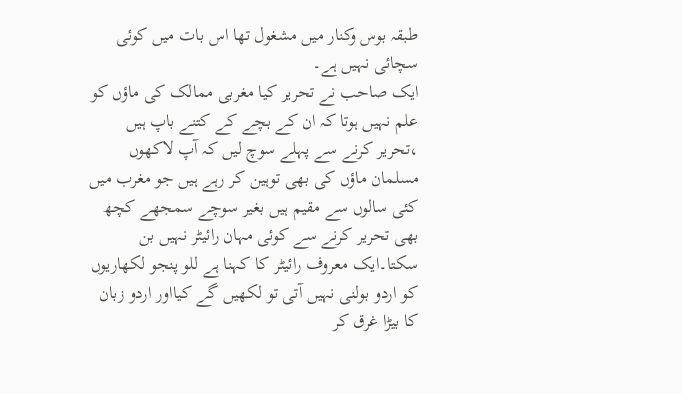طبقہ بوس وکنار میں مشغول تھا اس بات میں کوئی سچائی نہیں ہے۔
ایک صاحب نے تحریر کیا مغربی ممالک کی ماؤں کو علم نہیں ہوتا کہ ان کے بچے کے کتنے باپ ہیں ،تحریر کرنے سے پہلے سوچ لیں کہ آپ لاکھوں مسلمان ماؤں کی بھی توہین کر رہے ہیں جو مغرب میں کئی سالوں سے مقیم ہیں بغیر سوچے سمجھے کچھ بھی تحریر کرنے سے کوئی مہان رائیٹر نہیں بن سکتا۔ایک معروف رائیٹر کا کہنا ہے للو پنجو لکھاریوں کو اردو بولنی نہیں آتی تو لکھیں گے کیااور اردو زبان کا بیڑا غرق کر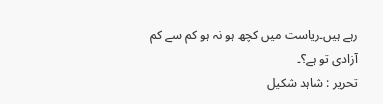رہے ہیں۔ریاست میں کچھ ہو نہ ہو کم سے کم آزادی تو ہے؟۔
تحریر : شاہد شکیل